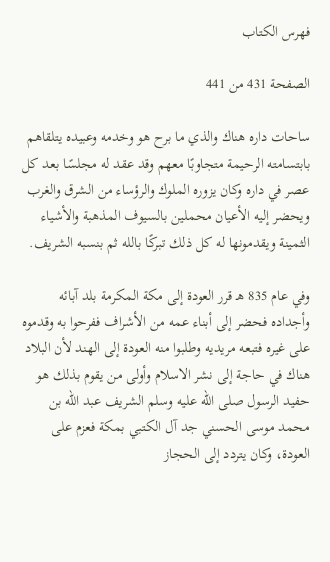فهرس الكتاب

الصفحة 431 من 441

ساحات داره هناك والذي ما برح هو وخدمه وعبيده يتلقاهم بابتسامته الرحيمة متجاوبًا معهم وقد عقد له مجلسًا بعد كل عصر في داره وكان يزوره الملوك والرؤساء من الشرق والغرب ويحضر إليه الأعيان محملين بالسيوف المذهبة والأشياء الثمينة ويقدمونها له كل ذلك تبركًا بالله ثم بنسبه الشريف.

وفي عام 835 هـ قرر العودة إلى مكة المكرمة بلد آبائه وأجداده فحضر إلى أبناء عمه من الأشراف ففرحوا به وقدموه على غيره فتبعه مريديه وطلبوا منه العودة إلى الهند لأن البلاد هناك في حاجة إلى نشر الاسلام وأولى من يقوم بذلك هو حفيد الرسول صلى الله عليه وسلم الشريف عبد الله بن محمد موسى الحسني جد آل الكتبي بمكة فعزم على العودة، وكان يتردد إلى الحجاز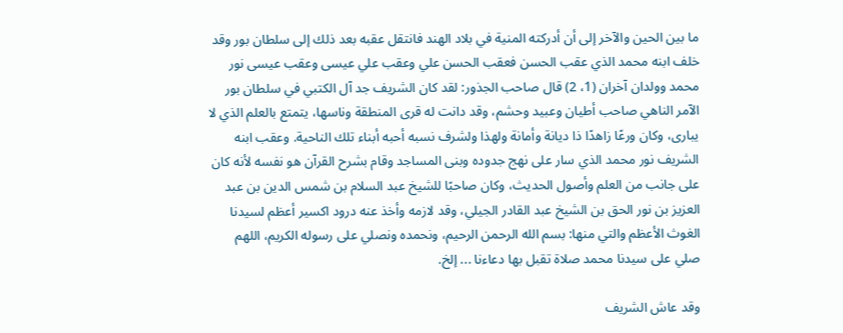ما بين الحين والآخر إلى أن أدركته المنية في بلاد الهند فانتقل عقبه بعد ذلك إلى سلطان بور وقد خلف ابنه محمد الذي عقب الحسن فعقب الحسن علي وعقب علي عيسى وعقب عيسى نور محمد وولدان آخران (1، 2) قال صاحب الجذور: لقد كان الشريف جد آل الكتبي في سلطان بور الآمر الناهي صاحب أطيان وعبيد وحشم، وقد دانت له قرى المنطقة وناسها، يتمتع بالعلم الذي لا يبارى، وكان ورعًا زاهدًا ذا ديانة وأمانة ولهذا ولشرف نسبه أحبه أبناء تلك الناحية. وعقب ابنه الشريف نور محمد الذي سار على نهج جدوده وبنى المساجد وقام بشرح القرآن هو نفسه لأنه كان على جانب من العلم وأصول الحديث، وكان صاحبًا للشيخ عبد السلام بن شمس الدين بن عبد العزيز بن نور الحق بن الشيخ عبد القادر الجيلي، وقد لازمه وأخذ عنه درود اكسير أعظم لسيدنا الغوث الأعظم والتي منها: بسم الله الرحمن الرحيم، ونحمده ونصلي على رسوله الكريم، اللهم صلي على سيدنا محمد صلاة تقبل بها دعاءنا ... إلخ.

وقد عاش الشريف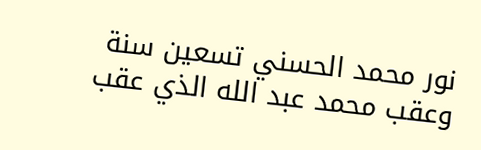نور محمد الحسني تسعين سنة وعقب محمد عبد الله الذي عقب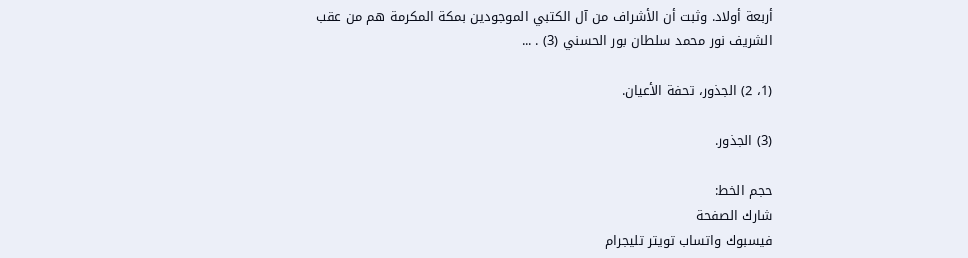أربعة أولاد. وثبت أن الأشراف من آل الكتبي الموجودين بمكة المكرمة هم من عقب الشريف نور محمد سلطان بور الحسني (3) . ...

(1، 2) الجذور، تحفة الأعيان.

(3) الجذور.

حجم الخط:
شارك الصفحة
فيسبوك واتساب تويتر تليجرام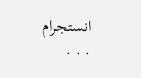انستجرام
. . .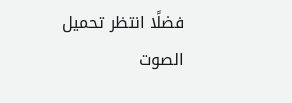فضلًا انتظر تحميل الصوت